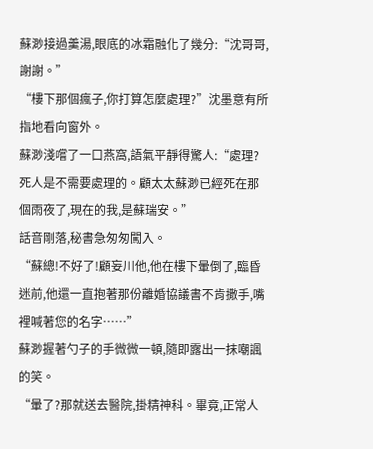蘇渺接過羹湯,眼底的冰霜融化了幾分:“沈哥哥,謝謝。”
“樓下那個瘋子,你打算怎麼處理?”沈墨意有所指地看向窗外。
蘇渺淺嚐了一口燕窩,語氣平靜得驚人:“處理?死人是不需要處理的。顧太太蘇渺已經死在那個雨夜了,現在的我,是蘇瑞安。”
話音剛落,秘書急匆匆闖入。
“蘇總!不好了!顧妄川他,他在樓下暈倒了,臨昏迷前,他還一直抱著那份離婚協議書不肯撒手,嘴裡喊著您的名字……”
蘇渺握著勺子的手微微一頓,隨即露出一抹嘲諷的笑。
“暈了?那就送去醫院,掛精神科。畢竟,正常人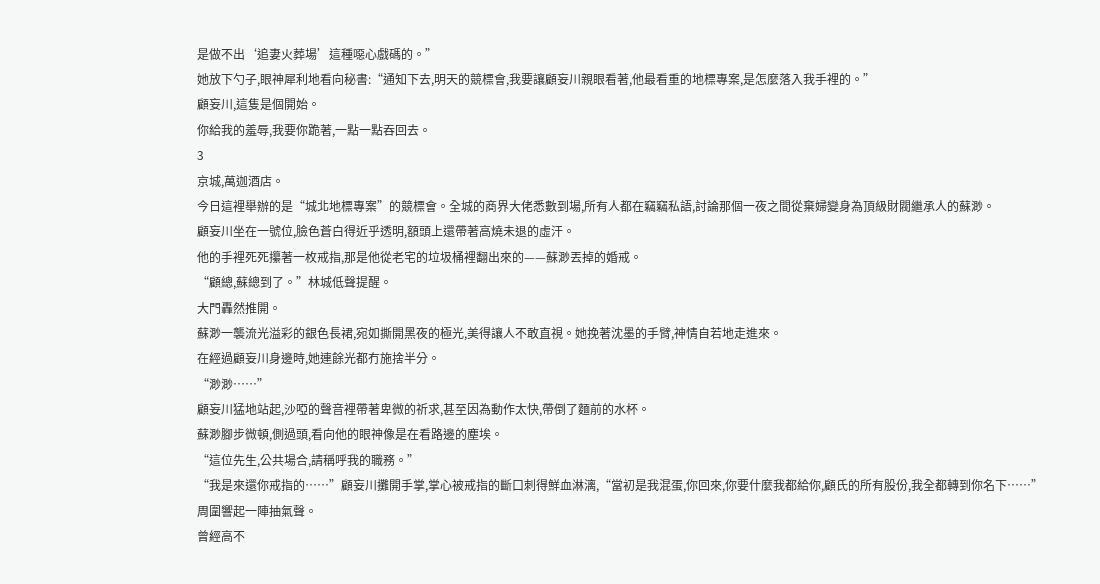是做不出‘追妻火葬場’這種噁心戲碼的。”
她放下勺子,眼神犀利地看向秘書:“通知下去,明天的競標會,我要讓顧妄川親眼看著,他最看重的地標專案,是怎麼落入我手裡的。”
顧妄川,這隻是個開始。
你給我的羞辱,我要你跪著,一點一點吞回去。
3
京城,萬迦酒店。
今日這裡舉辦的是“城北地標專案”的競標會。全城的商界大佬悉數到場,所有人都在竊竊私語,討論那個一夜之間從棄婦變身為頂級財閥繼承人的蘇渺。
顧妄川坐在一號位,臉色蒼白得近乎透明,額頭上還帶著高燒未退的虛汗。
他的手裡死死攥著一枚戒指,那是他從老宅的垃圾桶裡翻出來的——蘇渺丟掉的婚戒。
“顧總,蘇總到了。”林城低聲提醒。
大門轟然推開。
蘇渺一襲流光溢彩的銀色長裙,宛如撕開黑夜的極光,美得讓人不敢直視。她挽著沈墨的手臂,神情自若地走進來。
在經過顧妄川身邊時,她連餘光都冇施捨半分。
“渺渺……”
顧妄川猛地站起,沙啞的聲音裡帶著卑微的祈求,甚至因為動作太快,帶倒了麵前的水杯。
蘇渺腳步微頓,側過頭,看向他的眼神像是在看路邊的塵埃。
“這位先生,公共場合,請稱呼我的職務。”
“我是來還你戒指的……”顧妄川攤開手掌,掌心被戒指的斷口刺得鮮血淋漓,“當初是我混蛋,你回來,你要什麼我都給你,顧氏的所有股份,我全都轉到你名下……”
周圍響起一陣抽氣聲。
曾經高不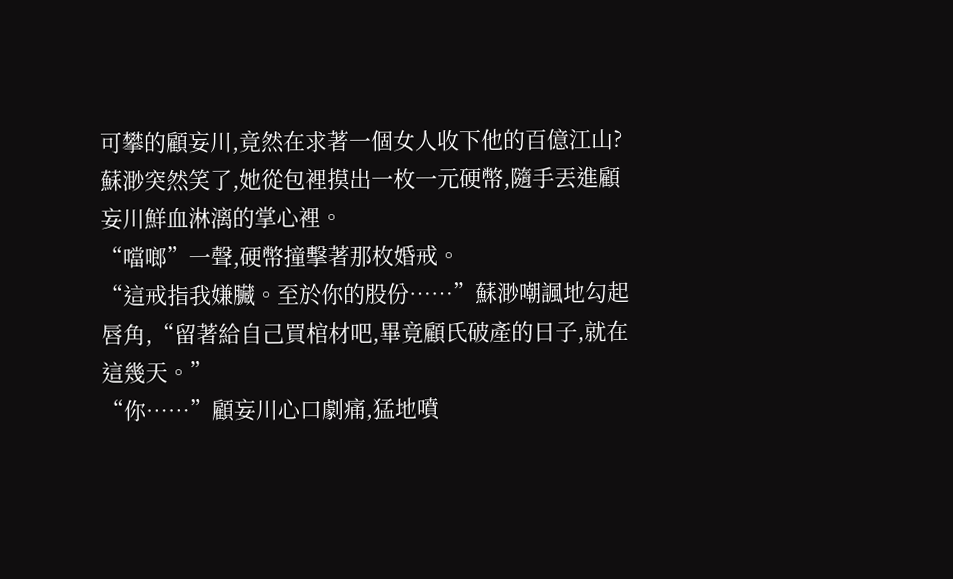可攀的顧妄川,竟然在求著一個女人收下他的百億江山?
蘇渺突然笑了,她從包裡摸出一枚一元硬幣,隨手丟進顧妄川鮮血淋漓的掌心裡。
“噹啷”一聲,硬幣撞擊著那枚婚戒。
“這戒指我嫌臟。至於你的股份……”蘇渺嘲諷地勾起唇角,“留著給自己買棺材吧,畢竟顧氏破產的日子,就在這幾天。”
“你……”顧妄川心口劇痛,猛地噴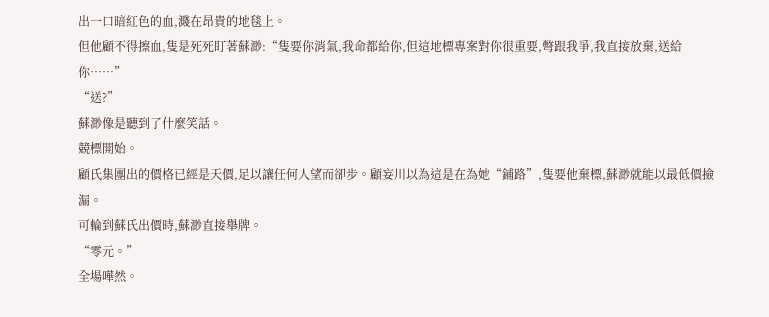出一口暗紅色的血,濺在昂貴的地毯上。
但他顧不得擦血,隻是死死盯著蘇渺:“隻要你消氣,我命都給你,但這地標專案對你很重要,彆跟我爭,我直接放棄,送給你……”
“送?”
蘇渺像是聽到了什麼笑話。
競標開始。
顧氏集團出的價格已經是天價,足以讓任何人望而卻步。顧妄川以為這是在為她“鋪路”,隻要他棄標,蘇渺就能以最低價撿漏。
可輪到蘇氏出價時,蘇渺直接舉牌。
“零元。”
全場嘩然。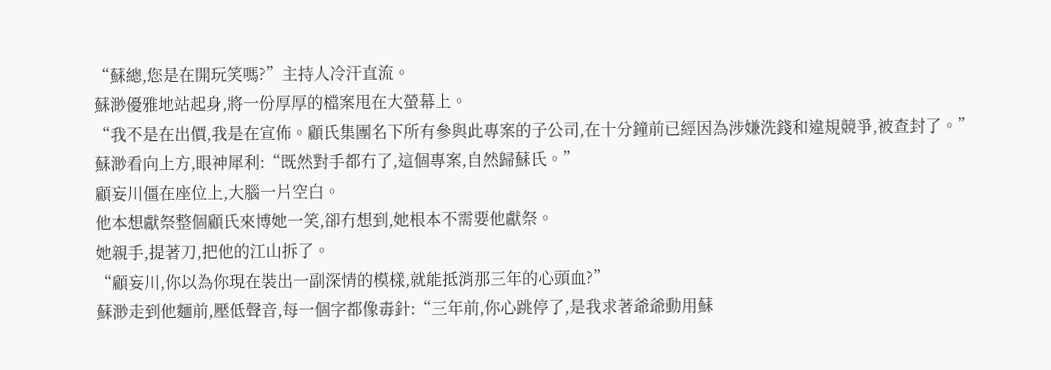“蘇總,您是在開玩笑嗎?”主持人冷汗直流。
蘇渺優雅地站起身,將一份厚厚的檔案甩在大螢幕上。
“我不是在出價,我是在宣佈。顧氏集團名下所有參與此專案的子公司,在十分鐘前已經因為涉嫌洗錢和違規競爭,被查封了。”
蘇渺看向上方,眼神犀利:“既然對手都冇了,這個專案,自然歸蘇氏。”
顧妄川僵在座位上,大腦一片空白。
他本想獻祭整個顧氏來博她一笑,卻冇想到,她根本不需要他獻祭。
她親手,提著刀,把他的江山拆了。
“顧妄川,你以為你現在裝出一副深情的模樣,就能抵消那三年的心頭血?”
蘇渺走到他麵前,壓低聲音,每一個字都像毒針:“三年前,你心跳停了,是我求著爺爺動用蘇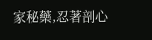家秘藥,忍著剖心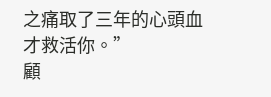之痛取了三年的心頭血才救活你。”
顧